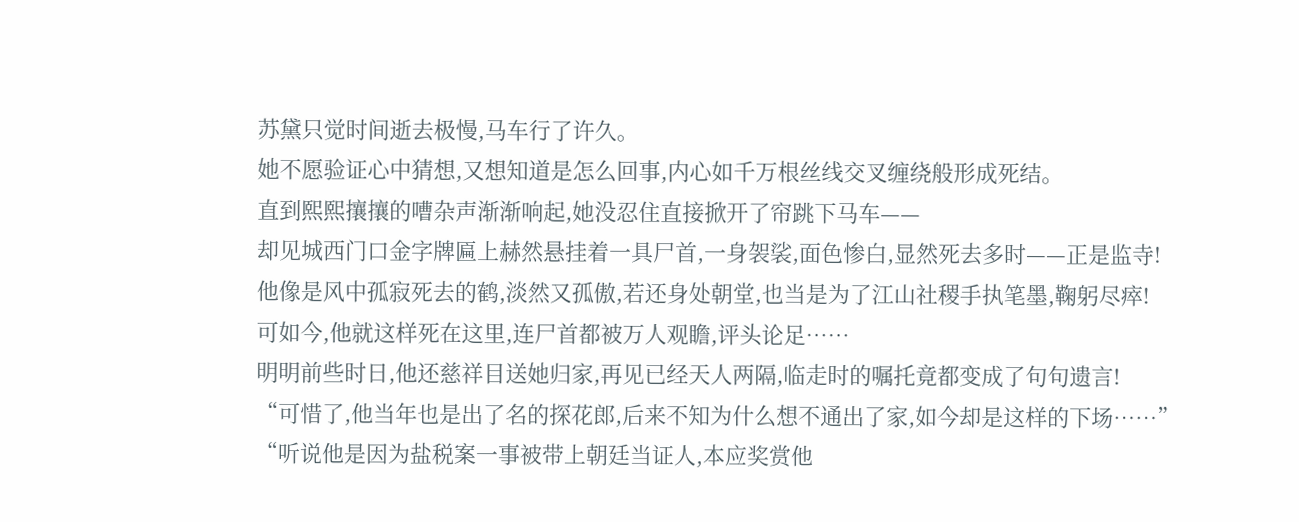苏黛只觉时间逝去极慢,马车行了许久。
她不愿验证心中猜想,又想知道是怎么回事,内心如千万根丝线交叉缠绕般形成死结。
直到熙熙攘攘的嘈杂声渐渐响起,她没忍住直接掀开了帘跳下马车——
却见城西门口金字牌匾上赫然悬挂着一具尸首,一身袈裟,面色惨白,显然死去多时——正是监寺!
他像是风中孤寂死去的鹤,淡然又孤傲,若还身处朝堂,也当是为了江山社稷手执笔墨,鞠躬尽瘁!
可如今,他就这样死在这里,连尸首都被万人观瞻,评头论足……
明明前些时日,他还慈祥目送她归家,再见已经天人两隔,临走时的嘱托竟都变成了句句遗言!
“可惜了,他当年也是出了名的探花郎,后来不知为什么想不通出了家,如今却是这样的下场……”
“听说他是因为盐税案一事被带上朝廷当证人,本应奖赏他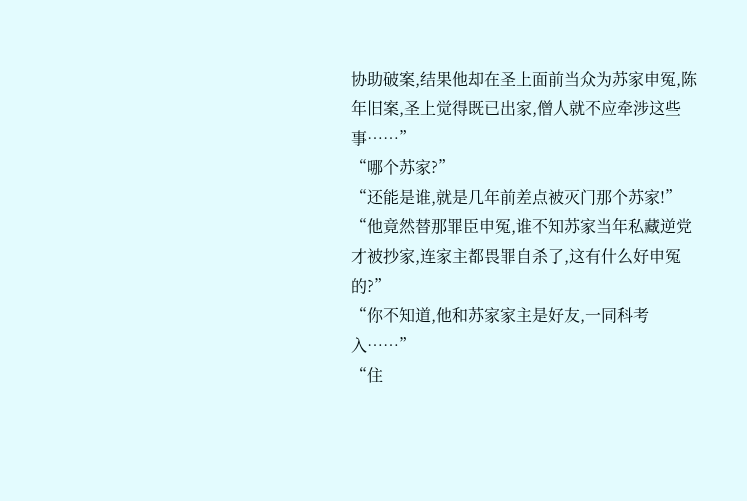协助破案,结果他却在圣上面前当众为苏家申冤,陈年旧案,圣上觉得既已出家,僧人就不应牵涉这些事……”
“哪个苏家?”
“还能是谁,就是几年前差点被灭门那个苏家!”
“他竟然替那罪臣申冤,谁不知苏家当年私藏逆党才被抄家,连家主都畏罪自杀了,这有什么好申冤的?”
“你不知道,他和苏家家主是好友,一同科考入……”
“住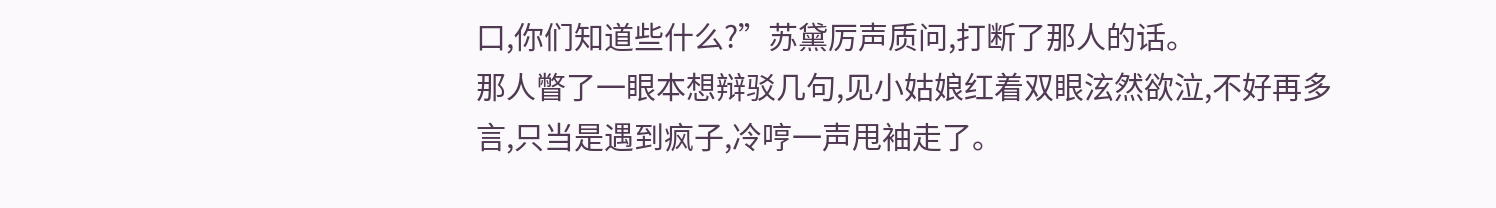口,你们知道些什么?”苏黛厉声质问,打断了那人的话。
那人瞥了一眼本想辩驳几句,见小姑娘红着双眼泫然欲泣,不好再多言,只当是遇到疯子,冷哼一声甩袖走了。